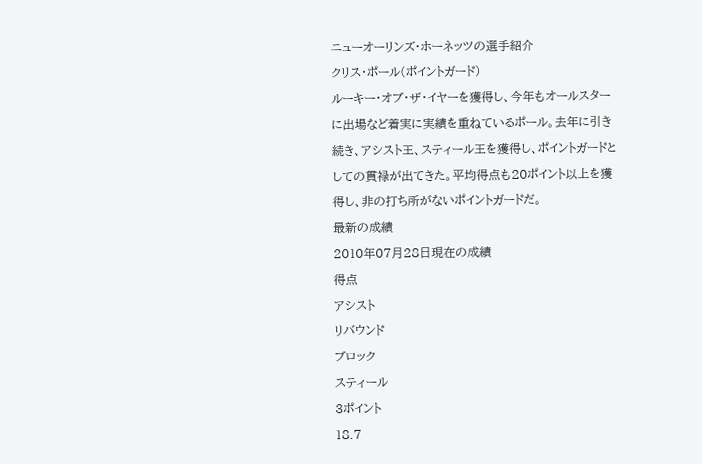ニューオーリンズ・ホーネッツの選手紹介
クリス・ポール(ポイントガード)
ルーキー・オブ・ザ・イヤーを獲得し、今年もオールスターに出場など着実に実績を重ねているポール。去年に引き続き、アシスト王、スティール王を獲得し、ポイントガードとしての貫禄が出てきた。平均得点も20ポイント以上を獲得し、非の打ち所がないポイントガードだ。
最新の成績
2010年07月28日現在の成績
得点
アシスト
リバウンド
ブロック
スティール
3ポイント
18.7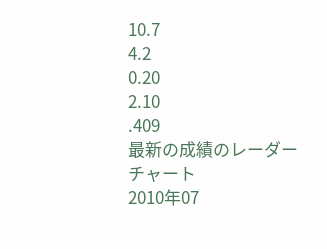10.7
4.2
0.20
2.10
.409
最新の成績のレーダーチャート
2010年07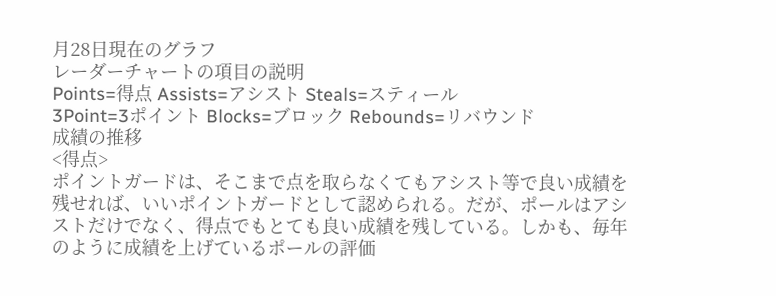月28日現在のグラフ
レーダーチャートの項目の説明
Points=得点 Assists=アシスト Steals=スティール
3Point=3ポイント Blocks=ブロック Rebounds=リバウンド
成績の推移
<得点>
ポイントガードは、そこまで点を取らなくてもアシスト等で良い成績を残せれば、いいポイントガードとして認められる。だが、ポールはアシストだけでなく、得点でもとても良い成績を残している。しかも、毎年のように成績を上げているポールの評価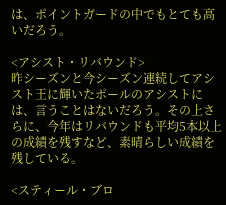は、ポイントガードの中でもとても高いだろう。

<アシスト・リバウンド>
昨シーズンと今シーズン連続してアシスト王に輝いたポールのアシストには、言うことはないだろう。その上さらに、今年はリバウンドも平均5本以上の成績を残すなど、素晴らしい成績を残している。

<スティール・ブロ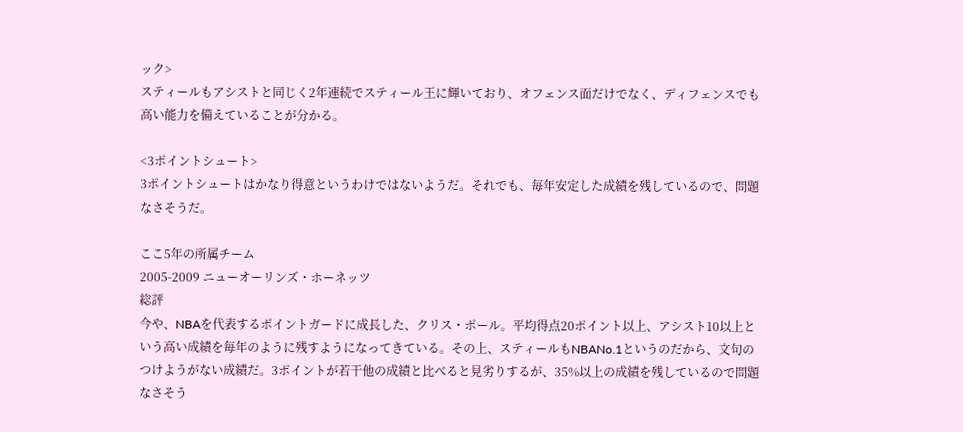ック>
スティールもアシストと同じく2年連続でスティール王に輝いており、オフェンス面だけでなく、ディフェンスでも高い能力を備えていることが分かる。

<3ポイントシュート>
3ポイントシュートはかなり得意というわけではないようだ。それでも、毎年安定した成績を残しているので、問題なさそうだ。

ここ5年の所属チーム
2005-2009 ニューオーリンズ・ホーネッツ
総評
今や、NBAを代表するポイントガードに成長した、クリス・ポール。平均得点20ポイント以上、アシスト10以上という高い成績を毎年のように残すようになってきている。その上、スティールもNBANo.1というのだから、文句のつけようがない成績だ。3ポイントが若干他の成績と比べると見劣りするが、35%以上の成績を残しているので問題なさそう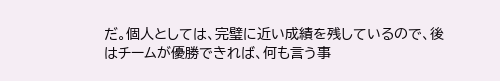だ。個人としては、完璧に近い成績を残しているので、後はチームが優勝できれば、何も言う事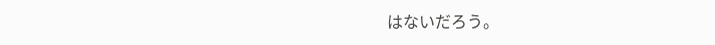はないだろう。